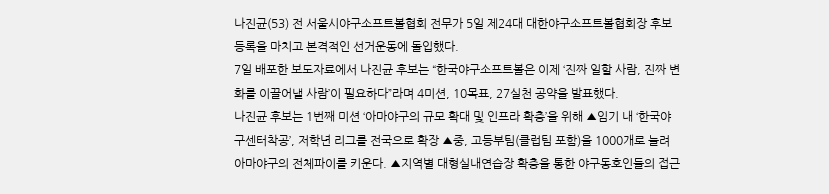나진균(53) 전 서울시야구소프트볼협회 전무가 5일 제24대 대한야구소프트볼협회장 후보 등록을 마치고 본격적인 선거운동에 돌입했다.
7일 배포한 보도자료에서 나진균 후보는 “한국야구소프트볼은 이제 ‘진짜 일할 사람, 진짜 변화를 이끌어낼 사람’이 필요하다”라며 4미션, 10목표, 27실천 공약을 발표했다.
나진균 후보는 1번째 미션 ‘아마야구의 규모 확대 및 인프라 확충’을 위해 ▲임기 내 ‘한국야구센터착공’, 저학년 리그를 전국으로 확장 ▲중, 고등부팀(클럽팀 포함)을 1000개로 늘려 아마야구의 전체파이를 키운다. ▲지역별 대형실내연습장 확충을 통한 야구동호인들의 접근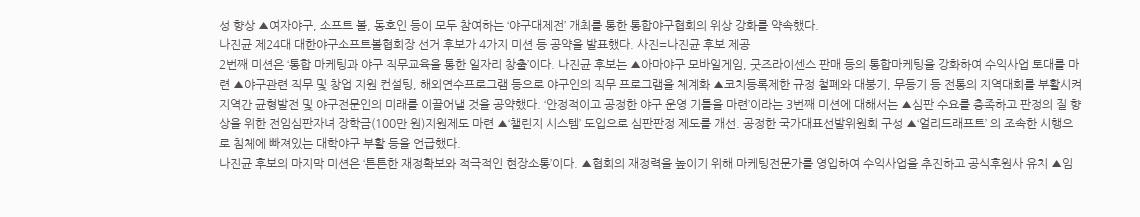성 향상 ▲여자야구, 소프트 볼, 동호인 등이 모두 참여하는 ‘야구대제전’ 개최를 통한 통합야구협회의 위상 강화를 약속했다.
나진균 제24대 대한야구소프트볼협회장 선거 후보가 4가지 미션 등 공약을 발표했다. 사진=나진균 후보 제공
2번째 미션은 ‘통합 마케팅과 야구 직무교육을 통한 일자리 창출’이다. 나진균 후보는 ▲아마야구 모바일게임, 굿즈라이센스 판매 등의 통합마케팅을 강화하여 수익사업 토대를 마련 ▲야구관련 직무 및 창업 지원 컨설팅, 해외연수프로그램 등으로 야구인의 직무 프로그램을 체계화 ▲코치등록제한 규정 철폐와 대붕기, 무등기 등 전통의 지역대회를 부활시켜 지역간 균형발전 및 야구전문인의 미래를 이끌어낼 것을 공약했다. ‘안정적이고 공정한 야구 운영 기틀을 마련’이라는 3번째 미션에 대해서는 ▲심판 수요를 충족하고 판정의 질 향상을 위한 전임심판자녀 장학금(100만 원)지원제도 마련 ▲‘챌린지 시스템’ 도입으로 심판판정 제도를 개선. 공정한 국가대표선발위원회 구성 ▲‘얼리드래프트’ 의 조속한 시행으로 침체에 빠져있는 대학야구 부활 등을 언급했다.
나진균 후보의 마지막 미션은 ‘튼튼한 재정확보와 적극적인 현장소통’이다. ▲협회의 재정력을 높이기 위해 마케팅전문가를 영입하여 수익사업을 추진하고 공식후원사 유치 ▲임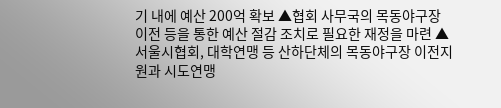기 내에 예산 200억 확보 ▲협회 사무국의 목동야구장 이전 등을 통한 예산 절감 조치로 필요한 재정을 마련 ▲서울시협회, 대학연맹 등 산하단체의 목동야구장 이전지원과 시도연맹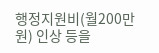행정지원비(월200만 원) 인상 등을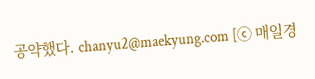공약했다. chanyu2@maekyung.com [ⓒ 매일경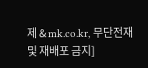제 & mk.co.kr, 무단전재 및 재배포 금지]